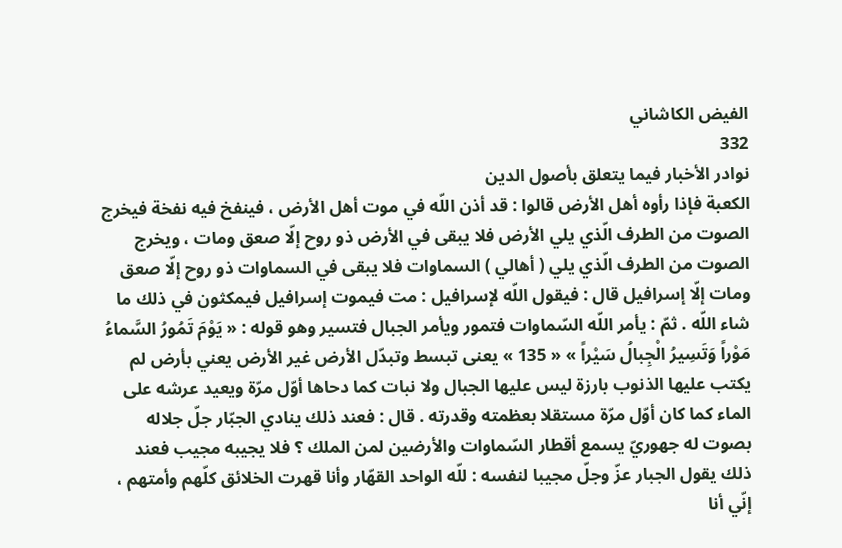الفيض الكاشاني
332
نوادر الأخبار فيما يتعلق بأصول الدين
الكعبة فإذا رأوه أهل الأرض قالوا : قد أذن اللّه في موت أهل الأرض ، فينفخ فيه نفخة فيخرج الصوت من الطرف الّذي يلي الأرض فلا يبقى في الأرض ذو روح إلّا صعق ومات ، ويخرج الصوت من الطرف الّذي يلي ( أهالي ) السماوات فلا يبقى في السماوات ذو روح إلّا صعق ومات إلّا إسرافيل قال : فيقول اللّه لإسرافيل : مت فيموت إسرافيل فيمكثون في ذلك ما شاء اللّه . ثمّ : يأمر اللّه السّماوات فتمور ويأمر الجبال فتسير وهو قوله : « يَوْمَ تَمُورُ السَّماءُ مَوْراً وَتَسِيرُ الْجِبالُ سَيْراً » « 135 » يعنى تبسط وتبدّل الأرض غير الأرض يعني بأرض لم يكتب عليها الذنوب بارزة ليس عليها الجبال ولا نبات كما دحاها أوّل مرّة ويعيد عرشه على الماء كما كان أوّل مرّة مستقلا بعظمته وقدرته . قال : فعند ذلك ينادي الجبّار جلّ جلاله بصوت له جهوريّ يسمع أقطار السّماوات والأرضين لمن الملك ؟ فلا يجيبه مجيب فعند ذلك يقول الجبار عزّ وجلّ مجيبا لنفسه : للّه الواحد القهّار وأنا قهرت الخلائق كلّهم وأمتهم ، إنّي أنا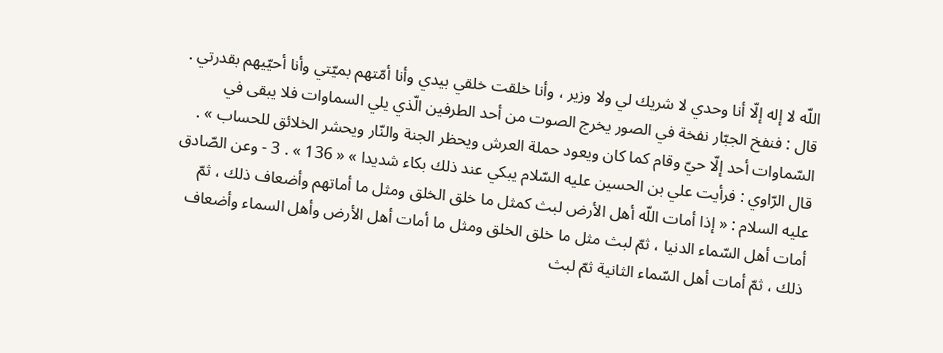اللّه لا إله إلّا أنا وحدي لا شريك لي ولا وزير ، وأنا خلقت خلقي بيدي وأنا أمّتهم بميّتي وأنا أحيّيهم بقدرتي . قال : فنفخ الجبّار نفخة في الصور يخرج الصوت من أحد الطرفين الّذي يلي السماوات فلا يبقى في السّماوات أحد إلّا حيّ وقام كما كان ويعود حملة العرش ويحظر الجنة والنّار ويحشر الخلائق للحساب » . قال الرّاوي : فرأيت علي بن الحسين عليه السّلام يبكي عند ذلك بكاء شديدا » « 136 » . 3 - وعن الصّادق عليه السلام : « إذا أمات اللّه أهل الأرض لبث كمثل ما خلق الخلق ومثل ما أماتهم وأضعاف ذلك ، ثمّ أمات أهل السّماء الدنيا ، ثمّ لبث مثل ما خلق الخلق ومثل ما أمات أهل الأرض وأهل السماء وأضعاف ذلك ، ثمّ أمات أهل السّماء الثانية ثمّ لبث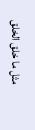مثل ما خلق الخلق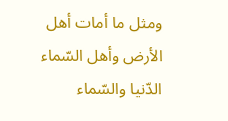ومثل ما أمات أهل الأرض وأهل السّماء الدّنيا والسّماء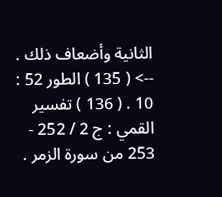الثانية وأضعاف ذلك .
--> ( 135 ) الطور 52 : 10 . ( 136 ) تفسير القمي : ج 2 / 252 - 253 من سورة الزمر .